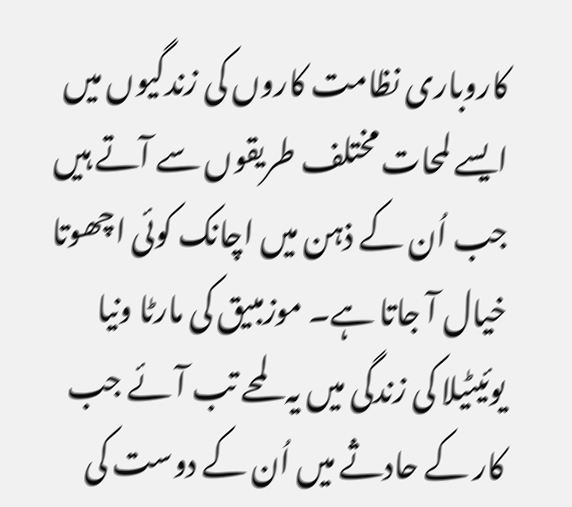کاروباری نظامت کاروں کی زندگیوں میں ایسے لمحات مختلف طریقوں سے آتے ہیں جب اُن کے ذہن میں اچانک کوئی اچھوتا خیال آ جاتا ہے۔ موزمبیق کی مارٹا ونیا یوئیٹیلا کی زندگی میں یہ لمحے تب آئے جب کار کے حادثے میں اُن کے دوست کی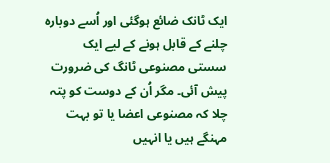ایک ٹانک ضائع ہوگئی اور اُسے دوبارہ چلنے کے قابل ہونے کے لیے ایک سستی مصنوعی ٹانگ کی ضرورت پیش آئی۔ مگر اُن کے دوست کو پتہ چلا کہ مصنوعی اعضا یا تو بہت مہنگے ہیں یا انہیں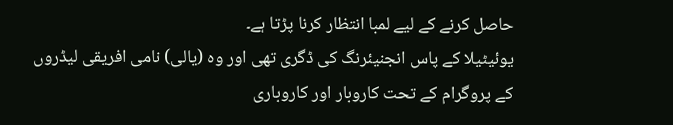حاصل کرنے کے لیے لمبا انتظار کرنا پڑتا ہے۔
یوئیٹیلا کے پاس انجنیئرنگ کی ڈگری تھی اور وہ (یالی) نامی افریقی لیڈروں کے پروگرام کے تحت کاروبار اور کاروباری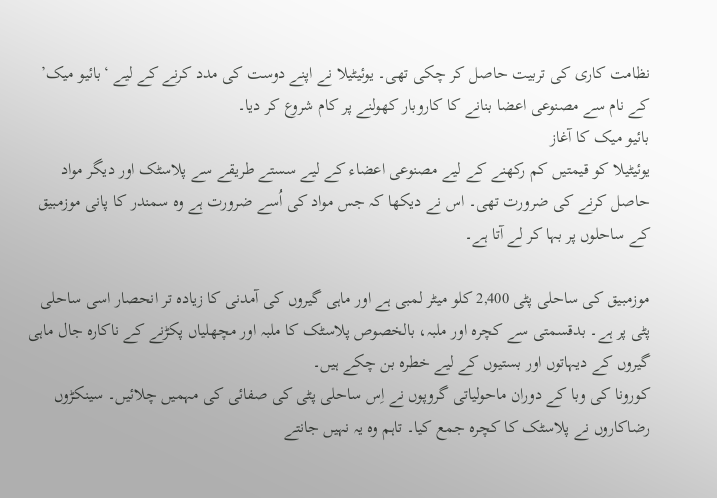نظامت کاری کی تربیت حاصل کر چکی تھی۔ یوئیٹیلا نے اپنے دوست کی مدد کرنے کے لیے ‘بائیو میک’ کے نام سے مصنوعی اعضا بنانے کا کاروبار کھولنے پر کام شروع کر دیا۔
بائیو میک کا آغاز
یوئیٹیلا کو قیمتیں کم رکھنے کے لیے مصنوعی اعضاء کے لیے سستے طریقے سے پلاسٹک اور دیگر مواد حاصل کرنے کی ضرورت تھی۔ اس نے دیکھا کہ جس مواد کی اُسے ضرورت ہے وہ سمندر کا پانی موزمبیق کے ساحلوں پر بہا کر لے آتا ہے۔

موزمبیق کی ساحلی پٹی 2,400 کلو میٹر لمبی ہے اور ماہی گیروں کی آمدنی کا زیادہ تر انحصار اسی ساحلی پٹی پر ہے۔ بدقسمتی سے کچرہ اور ملبہ، بالخصوص پلاسٹک کا ملبہ اور مچھلیاں پکڑنے کے ناکارہ جال ماہی گیروں کے دیہاتوں اور بستیوں کے لیے خطرہ بن چکے ہیں۔
کورونا کی وبا کے دوران ماحولیاتی گروپوں نے اِس ساحلی پٹی کی صفائی کی مہمیں چلائیں۔ سینکڑوں رضاکاروں نے پلاسٹک کا کچرہ جمع کیا۔ تاہم وہ یہ نہیں جانتے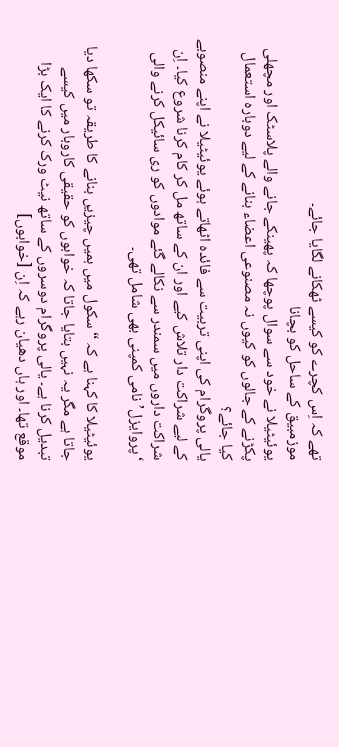تھے کہ اِس کچرے کو کیسے ٹھکانے لگایا جائے۔
موزمبیق کے ساحل کو بچانا
یوئیٹیلا نے خود سے سوال پوچھا کہ پھینکے جانے والے پلاسٹک اور مچھلی پکڑنے کے جالوں کو کیوں نہ مصنوعی اعضاء بنانے کے لیے دوبارہ استعمال کیا جائے؟
یالی پروگرام کی اپنی تربیت سے فائدہ اٹھاتے ہوئے یوئیٹیلا نے اپنے منصوبے کے لیے شراکت دار تلاش کیے اور ان کے ساتھ مل کر کام کرنا شروع کیا۔ اِن شراکت داروں میں سمندر سے نکالے گئے موادوں کو ری سائیکل کرنے والی ‘پروایزل’ نامی کمپنی بھی شامل تھی۔

یوئیٹیلا کا کہنا ہے کہ “سکول میں ہمیں چیزیں بنانے کا طریقہ تو سکھا دیا جاتا ہے مگر یہ نہیں بتایا جاتا کہ خوابوں کو حقیقی کاروبار میں کیسے تبدیل کرنا ہے۔ یالی پروگرام دوسروں کے ساتھ نیٹ ورک کرنے کا ایک بڑا موقع تھا۔ اور ہاں دھیان رہے کہ اِن [خوابوں]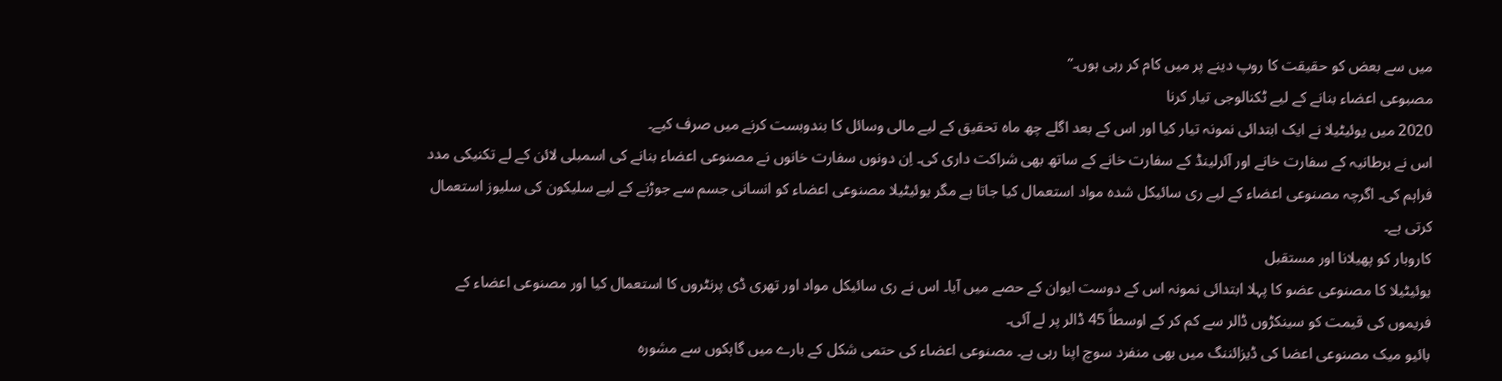میں سے بعض کو حقیقت کا روپ دینے پر میں کام کر رہی ہوں۔”
مصبوعی اعضاء بنانے کے لیے ٹکنالوجی تیار کرنا
2020 میں یوئیٹیلا نے ایک ابتدائی نمونہ تیار کیا اور اس کے بعد اگلے چھ ماہ تحقیق کے لیے مالی وسائل کا بندوبست کرنے میں صرف کیے۔
اس نے برطانیہ کے سفارت خانے اور آئرلینڈ کے سفارت خانے کے ساتھ بھی شراکت داری کی۔ اِن دونوں سفارت خانوں نے مصنوعی اعضاء بنانے کی اسمبلی لائن کے لے تکنیکی مدد فراہم کی۔ اگرچہ مصنوعی اعضاء کے لیے ری سائیکل شدہ مواد استعمال کیا جاتا ہے مگر یوئیٹیلا مصنوعی اعضاء کو انسانی جسم سے جوڑنے کے لیے سلیکون کی سلیوز استعمال کرتی ہے۔
کاروبار کو پھیلانا اور مستقبل
یوئیٹیلا کا مصنوعی عضو کا پہلا ابتدائی نمونہ اس کے دوست ایوان کے حصے میں آیا۔ اس نے ری سائیکل مواد اور تھری ڈی پرنٹروں کا استعمال کیا اور مصنوعی اعضاء کے فریموں کی قیمت کو سینکڑوں ڈالر سے کم کر کے اوسطاً 45 ڈالر پر لے آئی۔
بائیو میک مصنوعی اعضا کی ڈیزائننگ میں بھی منفرد سوچ اپنا رہی ہے۔ مصنوعی اعضاء کی حتمی شکل کے بارے میں گاہکوں سے مشورہ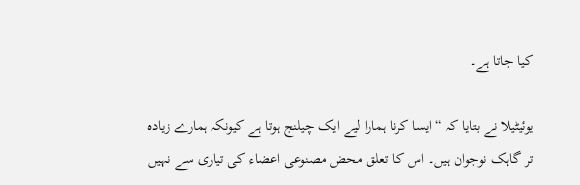کیا جاتا ہے۔

یوئیٹیلا نے بتایا کہ “ایسا کرنا ہمارا لیے ایک چیلنج ہوتا ہے کیونکہ ہمارے زیادہ تر گاہک نوجوان ہیں۔ اس کا تعلق محض مصنوعی اعضاء کی تیاری سے نہیں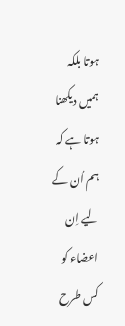ہوتا بلکہ ہمیں دیکھنا ہوتا ہے کہ ہم اُن کے لیے اِن اعضاء کو کس طرح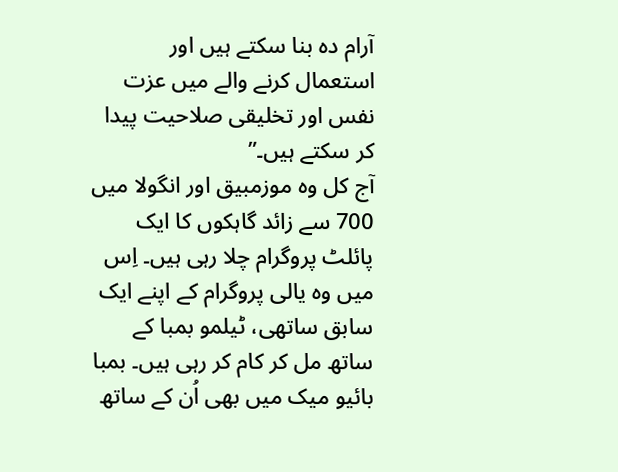آرام دہ بنا سکتے ہیں اور استعمال کرنے والے میں عزت نفس اور تخلیقی صلاحیت پیدا کر سکتے ہیں۔”
آج کل وہ موزمبیق اور انگولا میں 700 سے زائد گاہکوں کا ایک پائلٹ پروگرام چلا رہی ہیں۔ اِس میں وہ یالی پروگرام کے اپنے ایک سابق ساتھی، ٹیلمو بمبا کے ساتھ مل کر کام کر رہی ہیں۔ بمبا بائیو میک میں بھی اُن کے ساتھ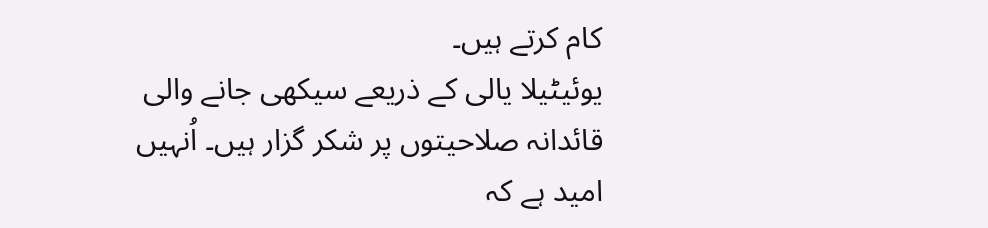کام کرتے ہیں۔
یوئیٹیلا یالی کے ذریعے سیکھی جانے والی قائدانہ صلاحیتوں پر شکر گزار ہیں۔ اُنہیں امید ہے کہ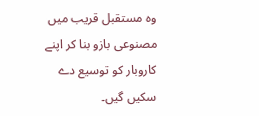وہ مستقبل قریب میں مصنوعی بازو بنا کر اپنے کاروبار کو توسیع دے سکیں گیں۔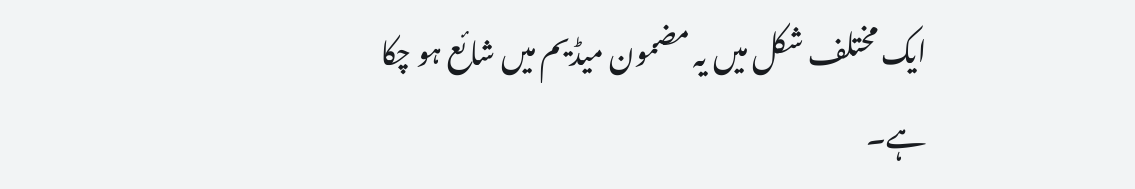ایک مختلف شکل میں یہ مضمون میڈیم میں شائع ہو چکا ہے۔